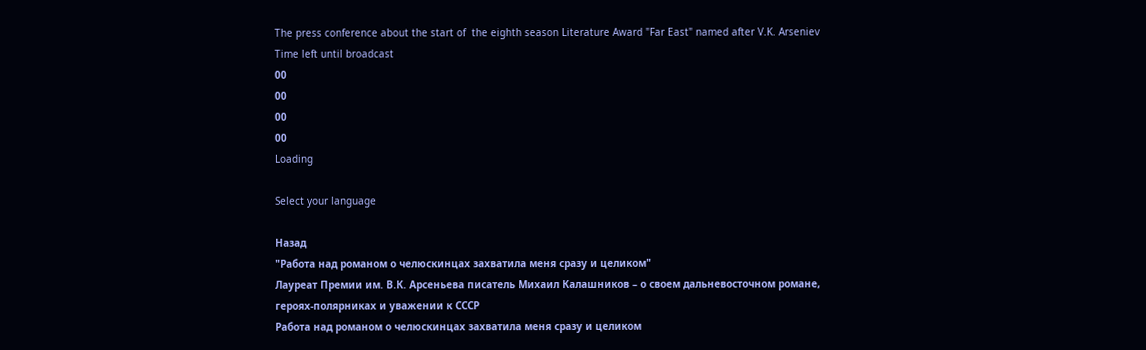The press conference about the start of  the eighth season Literature Award "Far East" named after V.K. Arseniev
Time left until broadcast
00
00
00
00
Loading

Select your language

Назад
"Работа над романом о челюскинцах захватила меня сразу и целиком"
Лауреат Премии им. В.К. Арсеньева писатель Михаил Калашников – о своем дальневосточном романе, героях-полярниках и уважении к СССР
Работа над романом о челюскинцах захватила меня сразу и целиком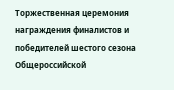Торжественная церемония награждения финалистов и победителей шестого сезона Общероссийской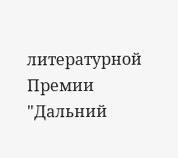литературной Премии "Дальний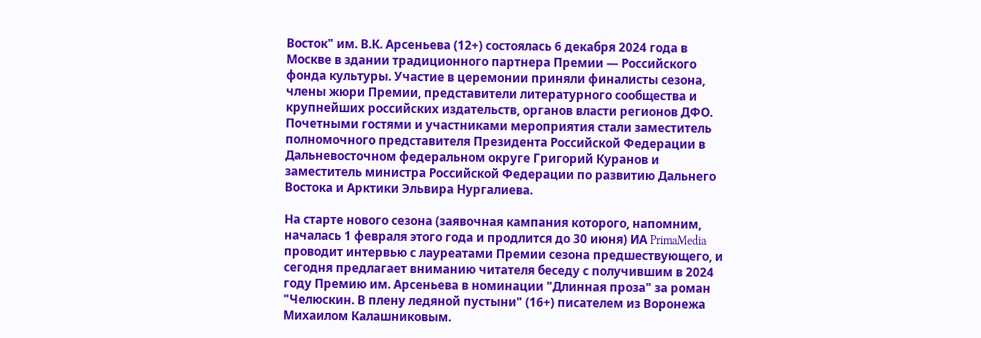Восток" им. В.К. Арсеньева (12+) состоялась 6 декабря 2024 года в Москве в здании традиционного партнера Премии — Российского фонда культуры. Участие в церемонии приняли финалисты сезона, члены жюри Премии, представители литературного сообщества и крупнейших российских издательств, органов власти регионов ДФО. Почетными гостями и участниками мероприятия стали заместитель полномочного представителя Президента Российской Федерации в Дальневосточном федеральном округе Григорий Куранов и заместитель министра Российской Федерации по развитию Дальнего Востока и Арктики Эльвира Нургалиева.

На старте нового сезона (заявочная кампания которого, напомним, началась 1 февраля этого года и продлится до 30 июня) ИА PrimaMedia проводит интервью с лауреатами Премии сезона предшествующего, и сегодня предлагает вниманию читателя беседу с получившим в 2024 году Премию им. Арсеньева в номинации "Длинная проза" за роман "Челюскин. В плену ледяной пустыни" (16+) писателем из Воронежа Михаилом Калашниковым.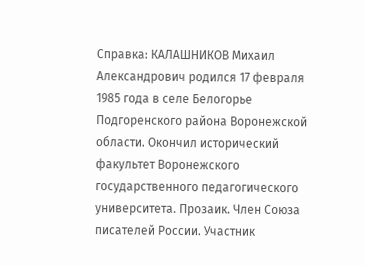Справка: КАЛАШНИКОВ Михаил Александрович родился 17 февраля 1985 года в селе Белогорье Подгоренского района Воронежской области. Окончил исторический факультет Воронежского государственного педагогического университета. Прозаик. Член Союза писателей России. Участник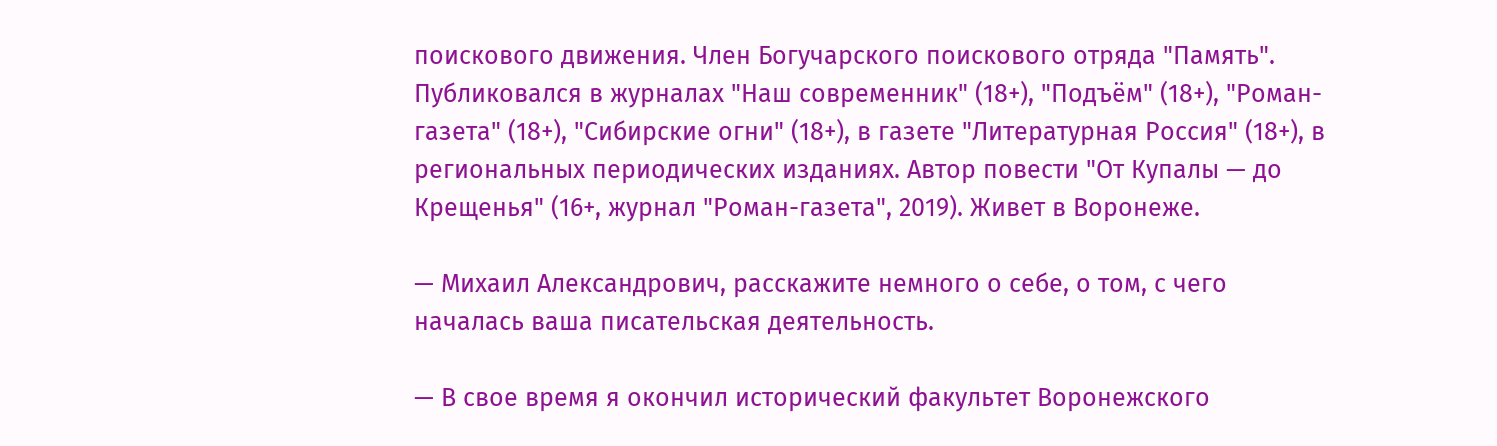поискового движения. Член Богучарского поискового отряда "Память". Публиковался в журналах "Наш современник" (18+), "Подъём" (18+), "Роман-газета" (18+), "Сибирские огни" (18+), в газете "Литературная Россия" (18+), в региональных периодических изданиях. Автор повести "От Купалы — до Крещенья" (16+, журнал "Роман-газета", 2019). Живет в Воронеже.

— Михаил Александрович, расскажите немного о себе, о том, с чего началась ваша писательская деятельность.

— В свое время я окончил исторический факультет Воронежского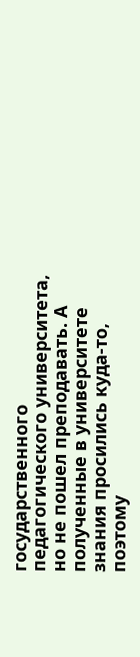государственного педагогического университета, но не пошел преподавать. А полученные в университете знания просились куда-то, поэтому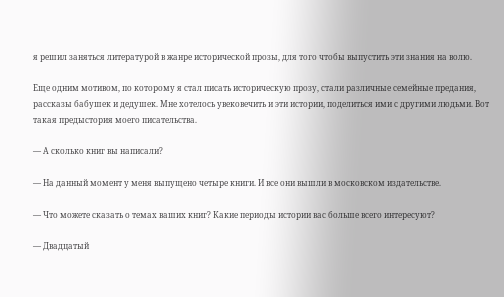я решил заняться литературой в жанре исторической прозы, для того чтобы выпустить эти знания на волю.

Еще одним мотивом, по которому я стал писать историческую прозу, стали различные семейные предания, рассказы бабушек и дедушек. Мне хотелось увековечить и эти истории, поделиться ими с другими людьми. Вот такая предыстория моего писательства.

— А сколько книг вы написали?

— На данный момент у меня выпущено четыре книги. И все они вышли в московском издательстве.

— Что можете сказать о темах ваших книг? Какие периоды истории вас больше всего интересуют?

— Двадцатый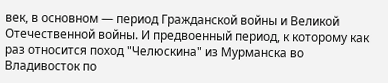век, в основном — период Гражданской войны и Великой Отечественной войны. И предвоенный период, к которому как раз относится поход "Челюскина" из Мурманска во Владивосток по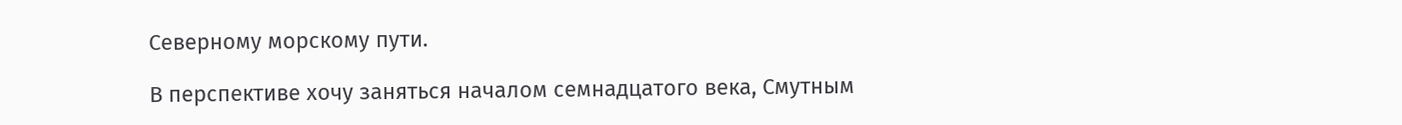Северному морскому пути.

В перспективе хочу заняться началом семнадцатого века, Смутным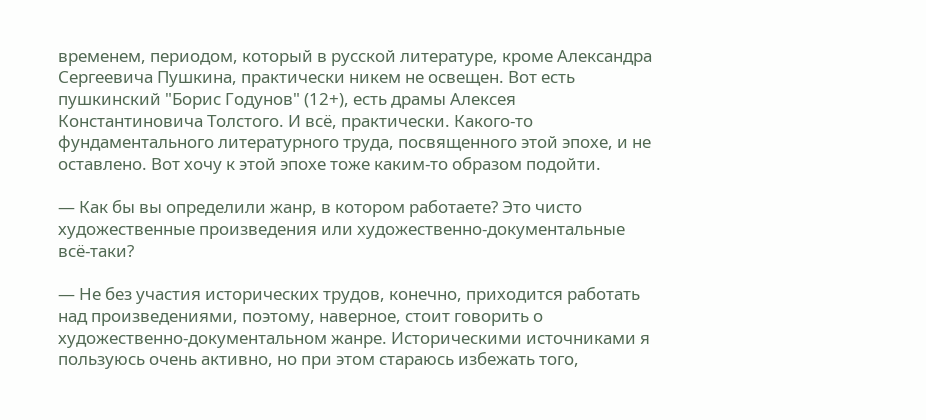временем, периодом, который в русской литературе, кроме Александра Сергеевича Пушкина, практически никем не освещен. Вот есть пушкинский "Борис Годунов" (12+), есть драмы Алексея Константиновича Толстого. И всё, практически. Какого-то фундаментального литературного труда, посвященного этой эпохе, и не оставлено. Вот хочу к этой эпохе тоже каким-то образом подойти.

— Как бы вы определили жанр, в котором работаете? Это чисто художественные произведения или художественно-документальные всё-таки?

— Не без участия исторических трудов, конечно, приходится работать над произведениями, поэтому, наверное, стоит говорить о художественно-документальном жанре. Историческими источниками я пользуюсь очень активно, но при этом стараюсь избежать того,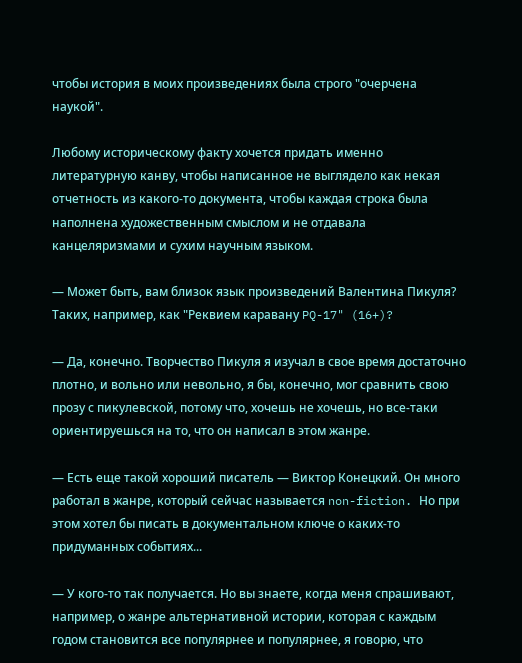чтобы история в моих произведениях была строго "очерчена наукой".

Любому историческому факту хочется придать именно литературную канву, чтобы написанное не выглядело как некая отчетность из какого-то документа, чтобы каждая строка была наполнена художественным смыслом и не отдавала канцеляризмами и сухим научным языком.

— Может быть, вам близок язык произведений Валентина Пикуля? Таких, например, как "Реквием каравану PQ-17" (16+)?

— Да, конечно. Творчество Пикуля я изучал в свое время достаточно плотно, и вольно или невольно, я бы, конечно, мог сравнить свою прозу с пикулевской, потому что, хочешь не хочешь, но все-таки ориентируешься на то, что он написал в этом жанре.

— Есть еще такой хороший писатель — Виктор Конецкий. Он много работал в жанре, который сейчас называется non-fiction. Но при этом хотел бы писать в документальном ключе о каких-то придуманных событиях...

— У кого-то так получается. Но вы знаете, когда меня спрашивают, например, о жанре альтернативной истории, которая с каждым годом становится все популярнее и популярнее, я говорю, что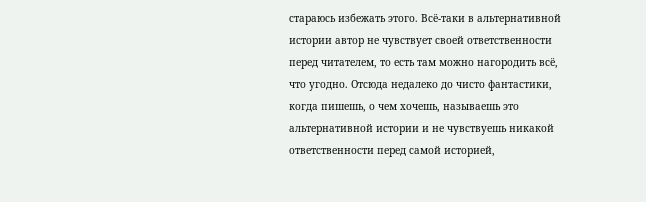стараюсь избежать этого. Всё-таки в альтернативной истории автор не чувствует своей ответственности перед читателем, то есть там можно нагородить всё, что угодно. Отсюда недалеко до чисто фантастики, когда пишешь, о чем хочешь, называешь это альтернативной истории и не чувствуешь никакой ответственности перед самой историей,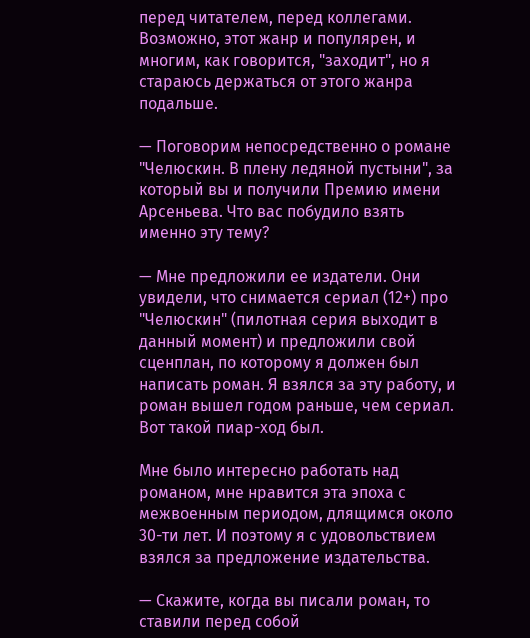перед читателем, перед коллегами. Возможно, этот жанр и популярен, и многим, как говорится, "заходит", но я стараюсь держаться от этого жанра подальше.

— Поговорим непосредственно о романе "Челюскин. В плену ледяной пустыни", за который вы и получили Премию имени Арсеньева. Что вас побудило взять именно эту тему?

— Мне предложили ее издатели. Они увидели, что снимается сериал (12+) про "Челюскин" (пилотная серия выходит в данный момент) и предложили свой сценплан, по которому я должен был написать роман. Я взялся за эту работу, и роман вышел годом раньше, чем сериал. Вот такой пиар-ход был.

Мне было интересно работать над романом, мне нравится эта эпоха с межвоенным периодом, длящимся около 30-ти лет. И поэтому я с удовольствием взялся за предложение издательства.

— Скажите, когда вы писали роман, то ставили перед собой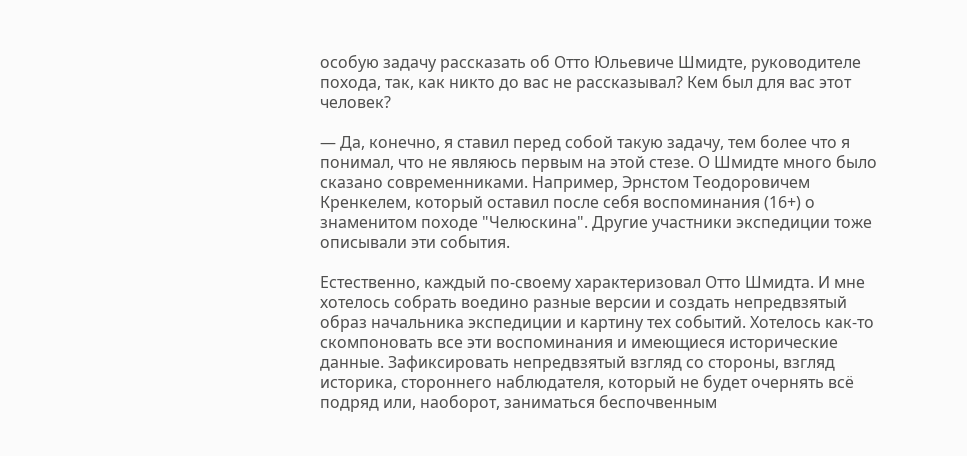особую задачу рассказать об Отто Юльевиче Шмидте, руководителе похода, так, как никто до вас не рассказывал? Кем был для вас этот человек?

— Да, конечно, я ставил перед собой такую задачу, тем более что я понимал, что не являюсь первым на этой стезе. О Шмидте много было сказано современниками. Например, Эрнстом Теодоровичем Кренкелем, который оставил после себя воспоминания (16+) о знаменитом походе "Челюскина". Другие участники экспедиции тоже описывали эти события.

Естественно, каждый по-своему характеризовал Отто Шмидта. И мне хотелось собрать воедино разные версии и создать непредвзятый образ начальника экспедиции и картину тех событий. Хотелось как-то скомпоновать все эти воспоминания и имеющиеся исторические данные. Зафиксировать непредвзятый взгляд со стороны, взгляд историка, стороннего наблюдателя, который не будет очернять всё подряд или, наоборот, заниматься беспочвенным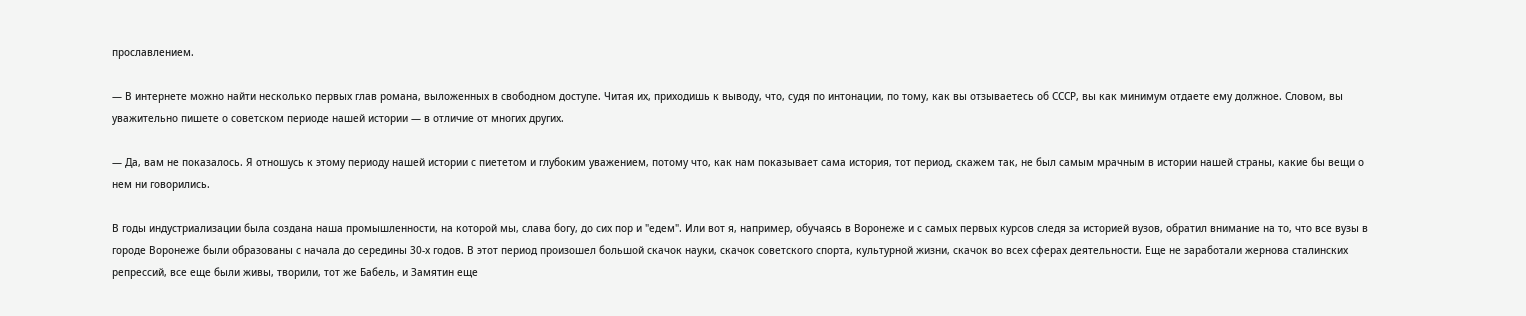прославлением.

— В интернете можно найти несколько первых глав романа, выложенных в свободном доступе. Читая их, приходишь к выводу, что, судя по интонации, по тому, как вы отзываетесь об СССР, вы как минимум отдаете ему должное. Словом, вы уважительно пишете о советском периоде нашей истории — в отличие от многих других.

— Да, вам не показалось. Я отношусь к этому периоду нашей истории с пиететом и глубоким уважением, потому что, как нам показывает сама история, тот период, скажем так, не был самым мрачным в истории нашей страны, какие бы вещи о нем ни говорились.

В годы индустриализации была создана наша промышленности, на которой мы, слава богу, до сих пор и "едем". Или вот я, например, обучаясь в Воронеже и с самых первых курсов следя за историей вузов, обратил внимание на то, что все вузы в городе Воронеже были образованы с начала до середины 30-х годов. В этот период произошел большой скачок науки, скачок советского спорта, культурной жизни, скачок во всех сферах деятельности. Еще не заработали жернова сталинских репрессий, все еще были живы, творили, тот же Бабель, и Замятин еще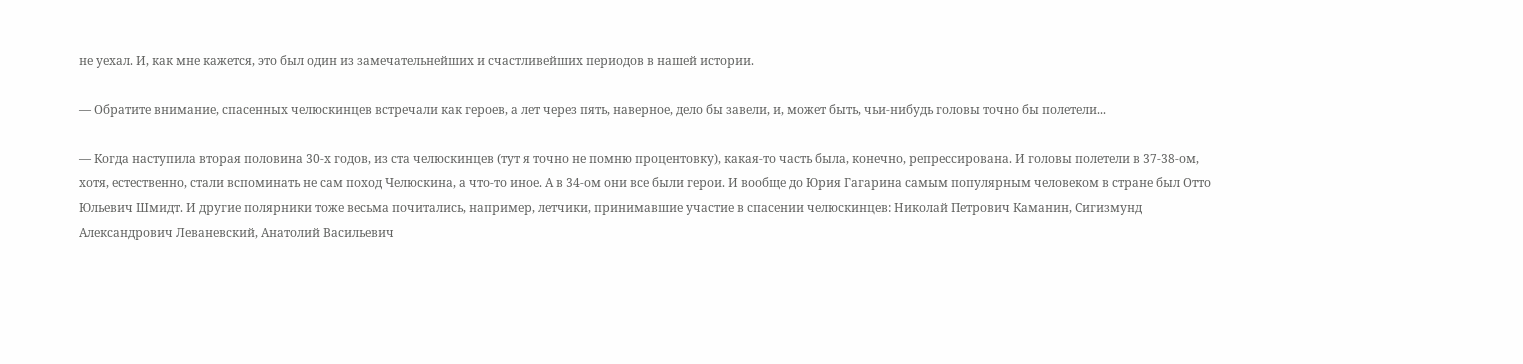не уехал. И, как мне кажется, это был один из замечательнейших и счастливейших периодов в нашей истории.

— Обратите внимание, спасенных челюскинцев встречали как героев, а лет через пять, наверное, дело бы завели, и, может быть, чьи-нибудь головы точно бы полетели...

— Когда наступила вторая половина 30-х годов, из ста челюскинцев (тут я точно не помню процентовку), какая-то часть была, конечно, репрессирована. И головы полетели в 37-38-ом, хотя, естественно, стали вспоминать не сам поход Челюскина, а что-то иное. А в 34-ом они все были герои. И вообще до Юрия Гагарина самым популярным человеком в стране был Отто Юльевич Шмидт. И другие полярники тоже весьма почитались, например, летчики, принимавшие участие в спасении челюскинцев: Николай Петрович Каманин, Сигизмунд Александрович Леваневский, Анатолий Васильевич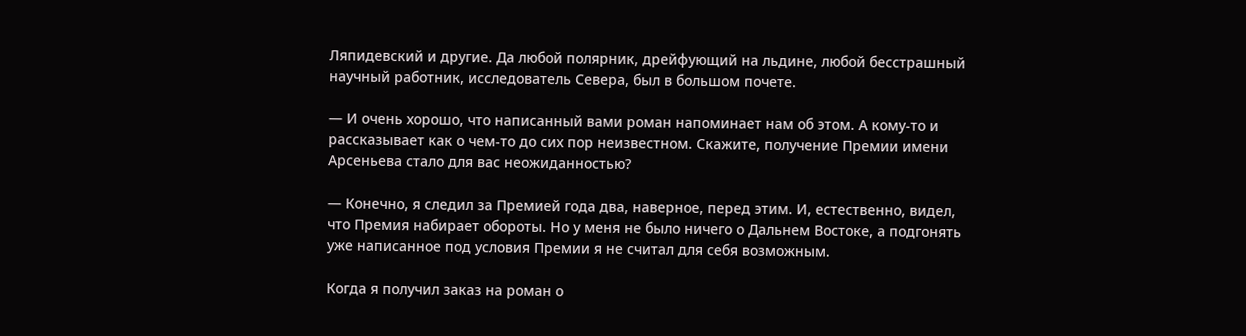Ляпидевский и другие. Да любой полярник, дрейфующий на льдине, любой бесстрашный научный работник, исследователь Севера, был в большом почете.

— И очень хорошо, что написанный вами роман напоминает нам об этом. А кому-то и рассказывает как о чем-то до сих пор неизвестном. Скажите, получение Премии имени Арсеньева стало для вас неожиданностью?

— Конечно, я следил за Премией года два, наверное, перед этим. И, естественно, видел, что Премия набирает обороты. Но у меня не было ничего о Дальнем Востоке, а подгонять уже написанное под условия Премии я не считал для себя возможным.

Когда я получил заказ на роман о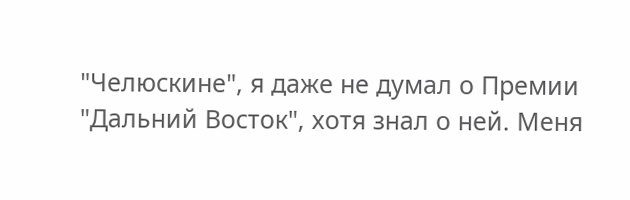"Челюскине", я даже не думал о Премии "Дальний Восток", хотя знал о ней. Меня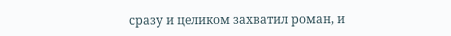сразу и целиком захватил роман, и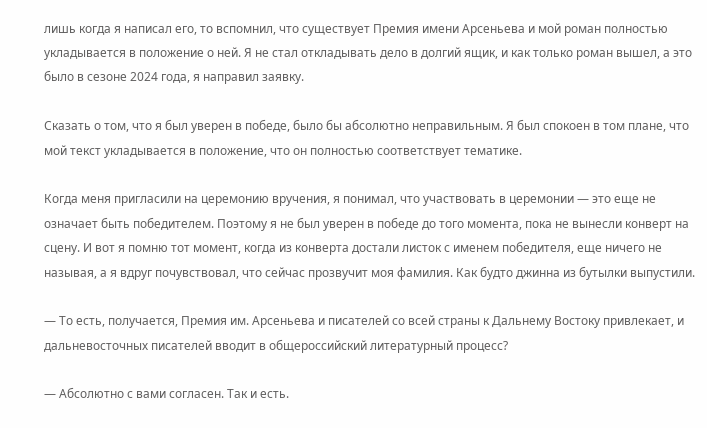лишь когда я написал его, то вспомнил, что существует Премия имени Арсеньева и мой роман полностью укладывается в положение о ней. Я не стал откладывать дело в долгий ящик, и как только роман вышел, а это было в сезоне 2024 года, я направил заявку.

Сказать о том, что я был уверен в победе, было бы абсолютно неправильным. Я был спокоен в том плане, что мой текст укладывается в положение, что он полностью соответствует тематике.

Когда меня пригласили на церемонию вручения, я понимал, что участвовать в церемонии — это еще не означает быть победителем. Поэтому я не был уверен в победе до того момента, пока не вынесли конверт на сцену. И вот я помню тот момент, когда из конверта достали листок с именем победителя, еще ничего не называя, а я вдруг почувствовал, что сейчас прозвучит моя фамилия. Как будто джинна из бутылки выпустили.

— То есть, получается, Премия им. Арсеньева и писателей со всей страны к Дальнему Востоку привлекает, и дальневосточных писателей вводит в общероссийский литературный процесс?

— Абсолютно с вами согласен. Так и есть.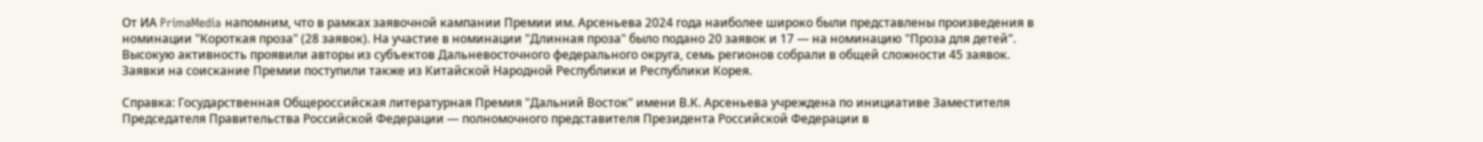От ИА PrimaMedia напомним, что в рамках заявочной кампании Премии им. Арсеньева 2024 года наиболее широко были представлены произведения в номинации "Короткая проза" (28 заявок). На участие в номинации "Длинная проза" было подано 20 заявок и 17 — на номинацию "Проза для детей". Высокую активность проявили авторы из субъектов Дальневосточного федерального округа, семь регионов собрали в общей сложности 45 заявок. Заявки на соискание Премии поступили также из Китайской Народной Республики и Республики Корея.

Справка: Государственная Общероссийская литературная Премия "Дальний Восток" имени В.К. Арсеньева учреждена по инициативе Заместителя Председателя Правительства Российской Федерации — полномочного представителя Президента Российской Федерации в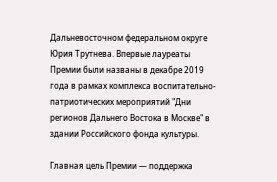Дальневосточном федеральном округе Юрия Трутнева. Впервые лауреаты Премии были названы в декабре 2019 года в рамках комплекса воспитательно-патриотических мероприятий "Дни регионов Дальнего Востока в Москве" в здании Российского фонда культуры.

Главная цель Премии — поддержка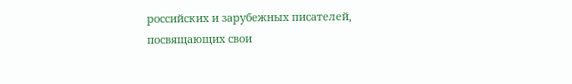российских и зарубежных писателей, посвящающих свои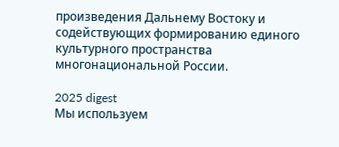произведения Дальнему Востоку и содействующих формированию единого культурного пространства многонациональной России.

2025 digest
Мы используем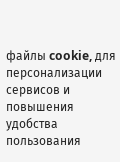файлы cookie, для персонализации сервисов и повышения удобства пользования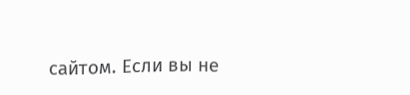сайтом. Если вы не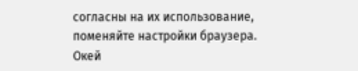согласны на их использование, поменяйте настройки браузера.
Окей